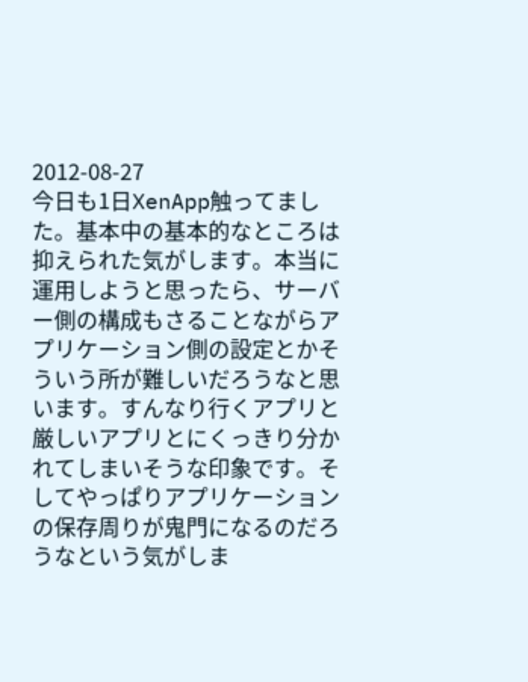2012-08-27
今日も1日XenApp触ってました。基本中の基本的なところは抑えられた気がします。本当に運用しようと思ったら、サーバー側の構成もさることながらアプリケーション側の設定とかそういう所が難しいだろうなと思います。すんなり行くアプリと厳しいアプリとにくっきり分かれてしまいそうな印象です。そしてやっぱりアプリケーションの保存周りが鬼門になるのだろうなという気がしま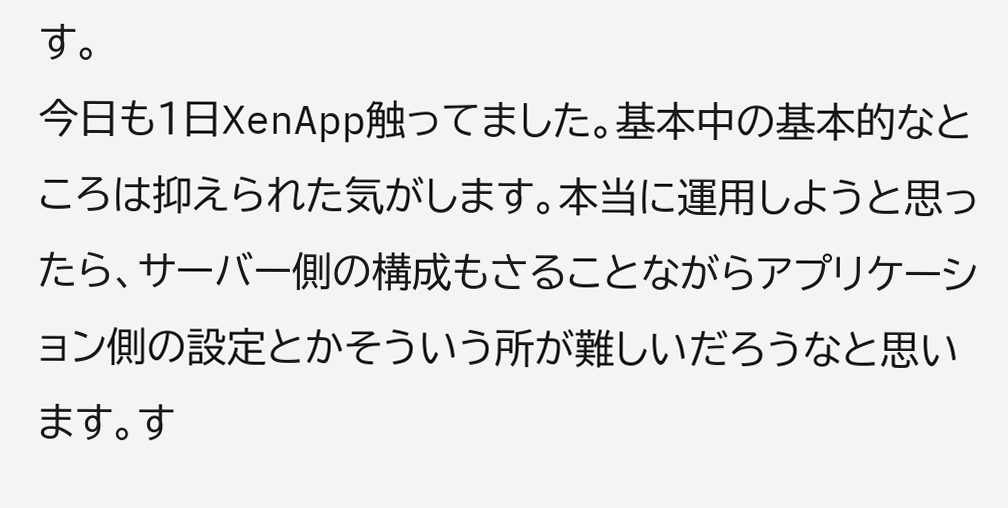す。
今日も1日XenApp触ってました。基本中の基本的なところは抑えられた気がします。本当に運用しようと思ったら、サーバー側の構成もさることながらアプリケーション側の設定とかそういう所が難しいだろうなと思います。す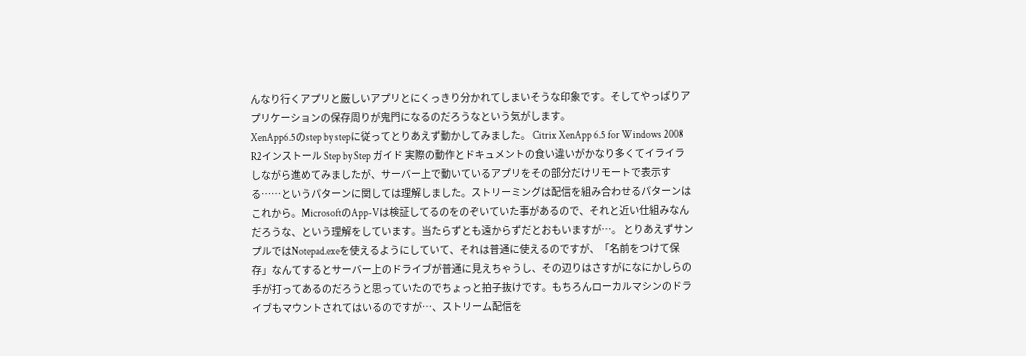んなり行くアプリと厳しいアプリとにくっきり分かれてしまいそうな印象です。そしてやっぱりアプリケーションの保存周りが鬼門になるのだろうなという気がします。
XenApp6.5のstep by stepに従ってとりあえず動かしてみました。 Citrix XenApp 6.5 for Windows 2008 R2インストール Step by Step ガイド 実際の動作とドキュメントの食い違いがかなり多くてイライラしながら進めてみましたが、サーバー上で動いているアプリをその部分だけリモートで表示する……というパターンに関しては理解しました。ストリーミングは配信を組み合わせるパターンはこれから。MicrosoftのApp-Vは検証してるのをのぞいていた事があるので、それと近い仕組みなんだろうな、という理解をしています。当たらずとも遠からずだとおもいますが…。 とりあえずサンプルではNotepad.exeを使えるようにしていて、それは普通に使えるのですが、「名前をつけて保存」なんてするとサーバー上のドライブが普通に見えちゃうし、その辺りはさすがになにかしらの手が打ってあるのだろうと思っていたのでちょっと拍子抜けです。もちろんローカルマシンのドライブもマウントされてはいるのですが…、ストリーム配信を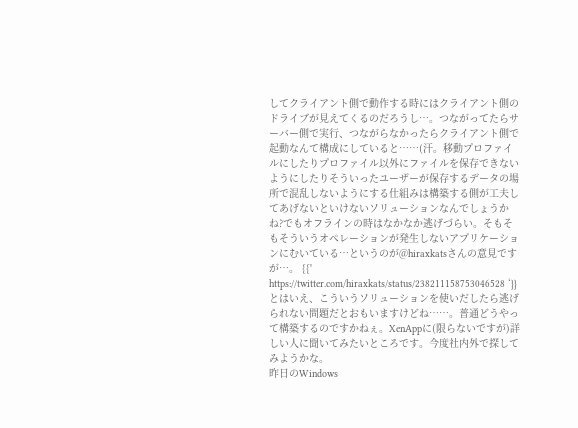してクライアント側で動作する時にはクライアント側のドライブが見えてくるのだろうし…。つながってたらサーバー側で実行、つながらなかったらクライアント側で起動なんて構成にしていると……(汗。移動プロファイルにしたりプロファイル以外にファイルを保存できないようにしたりそういったユーザーが保存するデータの場所で混乱しないようにする仕組みは構築する側が工夫してあげないといけないソリューションなんでしょうかね?でもオフラインの時はなかなか逃げづらい。そもそもそういうオペレーションが発生しないアプリケーションにむいている…というのが@hiraxkatsさんの意見ですが…。 {{' https://twitter.com/hiraxkats/status/238211158753046528 ‘}} とはいえ、こういうソリューションを使いだしたら逃げられない問題だとおもいますけどね……。普通どうやって構築するのですかねぇ。XenAppに(限らないですが)詳しい人に聞いてみたいところです。今度社内外で探してみようかな。
昨日のWindows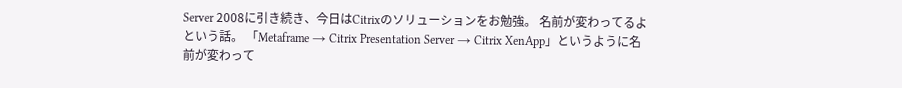Server 2008に引き続き、今日はCitrixのソリューションをお勉強。 名前が変わってるよという話。 「Metaframe → Citrix Presentation Server → Citrix XenApp」というように名前が変わって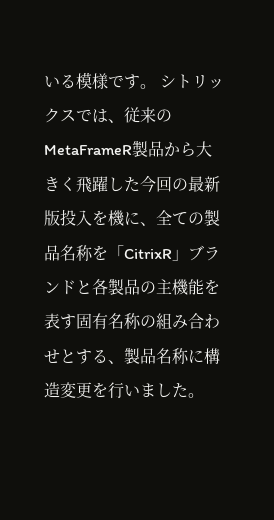いる模様です。 シトリックスでは、従来のMetaFrameR製品から大きく飛躍した今回の最新版投入を機に、全ての製品名称を「CitrixR」ブランドと各製品の主機能を表す固有名称の組み合わせとする、製品名称に構造変更を行いました。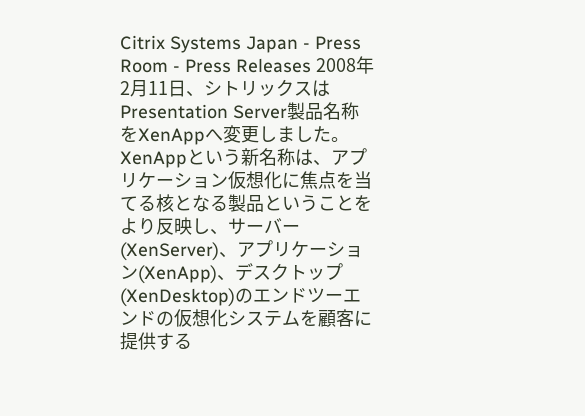Citrix Systems Japan - Press Room - Press Releases 2008年2月11日、シトリックスはPresentation Server製品名称をXenAppへ変更しました。XenAppという新名称は、アプリケーション仮想化に焦点を当てる核となる製品ということをより反映し、サーバー(XenServer)、アプリケーション(XenApp)、デスクトップ(XenDesktop)のエンドツーエンドの仮想化システムを顧客に提供する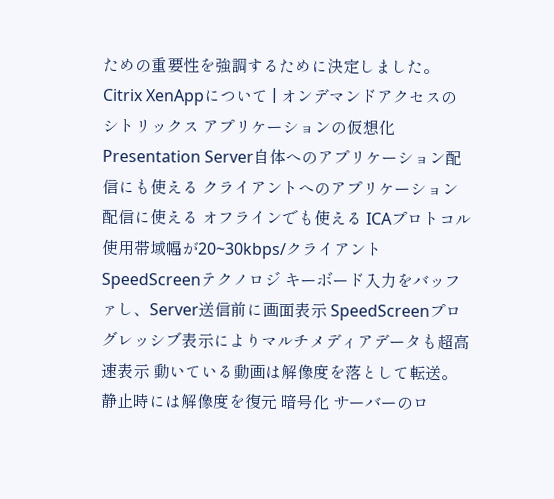ための重要性を強調するために決定しました。 Citrix XenAppについて | オンデマンドアクセスのシトリックス アプリケーションの仮想化 Presentation Server自体へのアプリケーション配信にも使える クライアントへのアプリケーション配信に使える オフラインでも使える ICAプロトコル 使用帯域幅が20~30kbps/クライアント SpeedScreenテクノロジ キーボード入力をバッファし、Server送信前に画面表示 SpeedScreenプログレッシブ表示によりマルチメディアデータも超高速表示 動いている動画は解像度を落として転送。静止時には解像度を復元 暗号化 サーバーのロ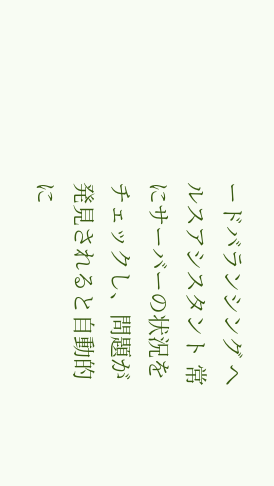ードバランシング ヘルスアシスタント 常にサーバーの状況をチェックし、問題が発見されると自動的に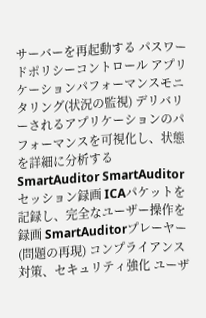サーバーを再起動する パスワードポリシーコントロール アプリケーションパフォーマンスモニタリング(状況の監視) デリバリーされるアプリケーションのパフォーマンスを可視化し、状態を詳細に分析する SmartAuditor SmartAuditorセッション録画 ICAパケットを記録し、完全なユーザー操作を録画 SmartAuditorプレーヤー(問題の再現) コンプライアンス対策、セキュリティ強化 ユーザ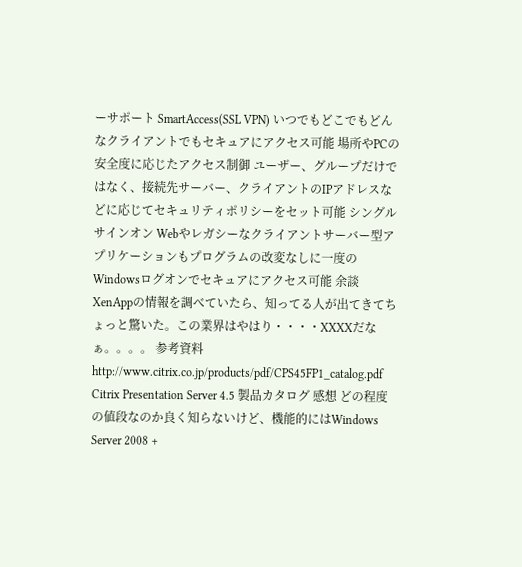ーサポート SmartAccess(SSL VPN) いつでもどこでもどんなクライアントでもセキュアにアクセス可能 場所やPCの安全度に応じたアクセス制御 ユーザー、グループだけではなく、接続先サーバー、クライアントのIPアドレスなどに応じてセキュリティポリシーをセット可能 シングルサインオン Webやレガシーなクライアントサーバー型アプリケーションもプログラムの改変なしに一度のWindowsログオンでセキュアにアクセス可能 余談 XenAppの情報を調べていたら、知ってる人が出てきてちょっと驚いた。この業界はやはり・・・・XXXXだなぁ。。。。 参考資料 http://www.citrix.co.jp/products/pdf/CPS45FP1_catalog.pdf Citrix Presentation Server 4.5 製品カタログ 感想 どの程度の値段なのか良く知らないけど、機能的にはWindows Server 2008 +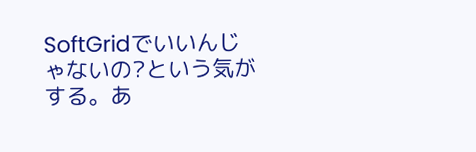SoftGridでいいんじゃないの?という気がする。あ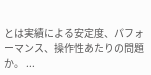とは実績による安定度、パフォーマンス、操作性あたりの問題か。 ...